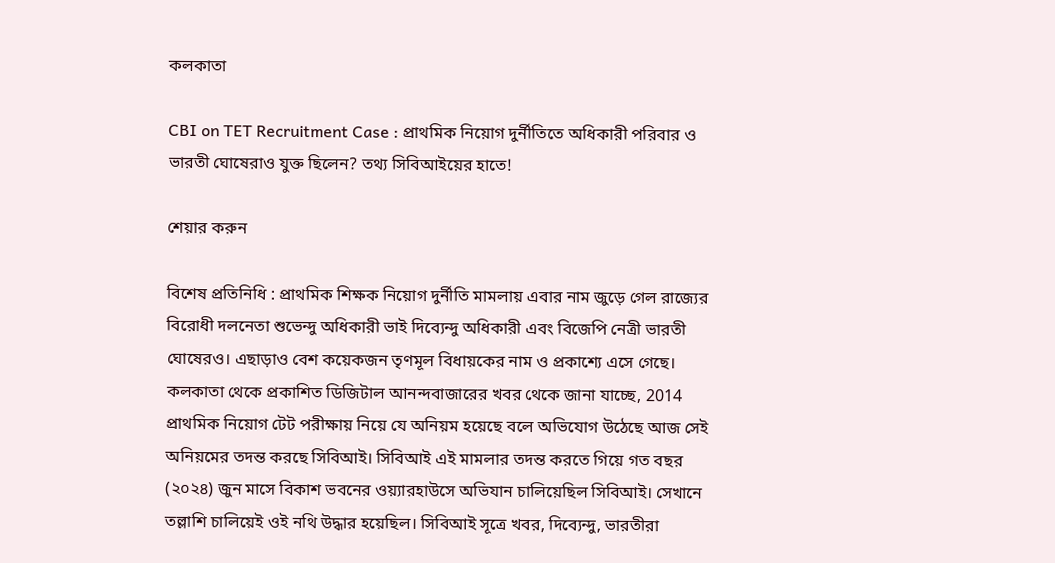কলকাতা

CBI on TET Recruitment Case : প্রাথমিক নিয়োগ দুর্নীতিতে অধিকারী পরিবার ও ভারতী ঘোষেরাও যুক্ত ছিলেন? তথ্য সিবিআইয়ের হাতে!

শেয়ার করুন

বিশেষ প্রতিনিধি : প্রাথমিক শিক্ষক নিয়োগ দুর্নীতি মামলায় এবার নাম জুড়ে গেল রাজ্যের বিরোধী দলনেতা শুভেন্দু অধিকারী ভাই দিব্যেন্দু অধিকারী এবং বিজেপি নেত্রী ভারতী ঘোষেরও। এছাড়াও বেশ কয়েকজন তৃণমূল বিধায়কের নাম ও প্রকাশ্যে এসে গেছে। কলকাতা থেকে প্রকাশিত ডিজিটাল আনন্দবাজারের খবর থেকে জানা যাচ্ছে, 2014 প্রাথমিক নিয়োগ টেট পরীক্ষায় নিয়ে যে অনিয়ম হয়েছে বলে অভিযোগ উঠেছে আজ সেই অনিয়মের তদন্ত করছে সিবিআই। সিবিআই এই মামলার তদন্ত করতে গিয়ে গত বছর (২০২৪) জুন মাসে বিকাশ ভবনের ওয়্যারহাউসে অভিযান চালিয়েছিল সিবিআই। সেখানে তল্লাশি চালিয়েই ওই নথি উদ্ধার হয়েছিল। সিবিআই সূত্রে খবর, দিব্যেন্দু, ভারতীরা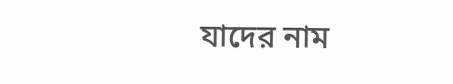যাদের নাম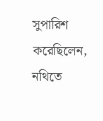সুপারিশ করেছিলেন, নথিতে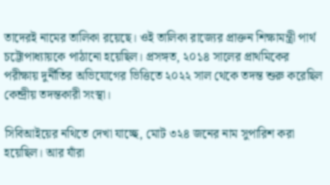তাদেরই নামের তালিকা রয়েছে। ওই তালিকা রাজ্যের প্রাক্তন শিক্ষামন্ত্রী পার্থ চট্টোপাধ্যায়কে পাঠানো হয়েছিল। প্রসঙ্গত, ২০১৪ সালের প্রাথমিকের পরীক্ষায় দুর্নীতির অভিযোগের ভিত্তিতে ২০২২ সাল থেকে তদন্ত শুরু করেছিল কেন্দ্রীয় তদন্তকারী সংস্থা।

সিবিআইয়ের নথিতে দেখা যাচ্ছে, মোট ৩২৪ জনের নাম সুপারিশ করা হয়েছিল। আর যাঁরা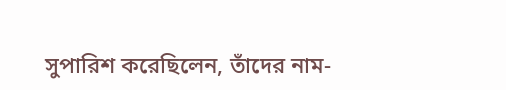সুপারিশ করেছিলেন, তাঁদের নাম-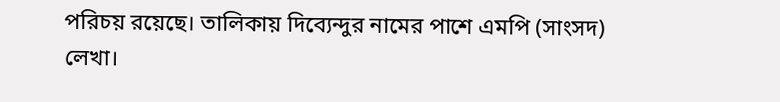পরিচয় রয়েছে। তালিকায় দিব্যেন্দুর নামের পাশে এমপি (সাংসদ) লেখা।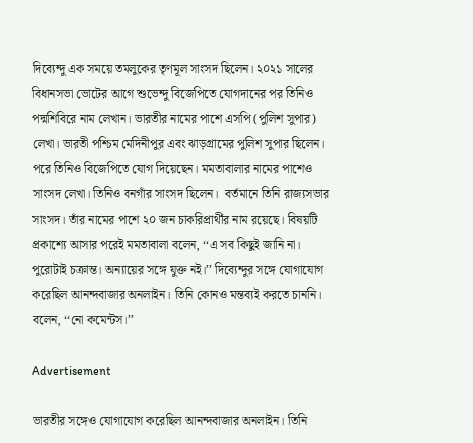দিব্যেন্দু এক সময়ে তমলুকের তৃণমূল সাংসদ ছিলেন। ২০২১ সালের বিধানসভা ভোটের আগে শুভেন্দু বিজেপিতে যোগদানের পর তিনিও পদ্মশিবিরে নাম লেখান। ভারতীর নামের পাশে এসপি (পুলিশ সুপার) লেখা। ভারতী পশ্চিম মেদিনীপুর এবং ঝাড়গ্রামের পুলিশ সুপার ছিলেন। পরে তিনিও বিজেপিতে যোগ দিয়েছেন। মমতাবালার নামের পাশেও সাংসদ লেখা। তিনিও বনগাঁর সাংসদ ছিলেন।  বর্তমানে তিনি রাজ্যসভার সাংসদ। তাঁর নামের পাশে ২০ জন চাকরিপ্রার্থীর নাম রয়েছে। বিষয়টি প্রকাশ্যে আসার পরেই মমতাবালা বলেন, ‘‘এ সব কিছুই জানি না। পুরোটাই চক্রান্ত। অন্যায়ের সঙ্গে যুক্ত নই।’’ দিব্যেন্দুর সঙ্গে যোগাযোগ করেছিল আনন্দবাজার অনলাইন। তিনি কোনও মন্তব্যই করতে চাননি। বলেন, ‘‘নো কমেন্টস।’’

Advertisement

ভারতীর সঙ্গেও যোগাযোগ করেছিল আনন্দবাজার অনলাইন। তিনি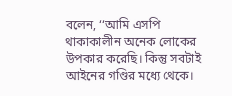বলেন, ‘‘আমি এসপি থাকাকালীন অনেক লোকের উপকার করেছি। কিন্তু সবটাই আইনের গণ্ডির মধ্যে থেকে।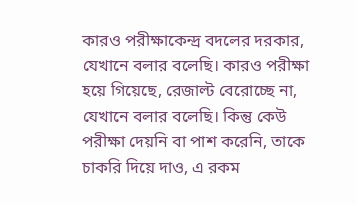কারও পরীক্ষাকেন্দ্র বদলের দরকার, যেখানে বলার বলেছি। কারও পরীক্ষা হয়ে গিয়েছে, রেজাল্ট বেরোচ্ছে না, যেখানে বলার বলেছি। কিন্তু কেউ পরীক্ষা দেয়নি বা পাশ করেনি, তাকে চাকরি দিয়ে দাও, এ রকম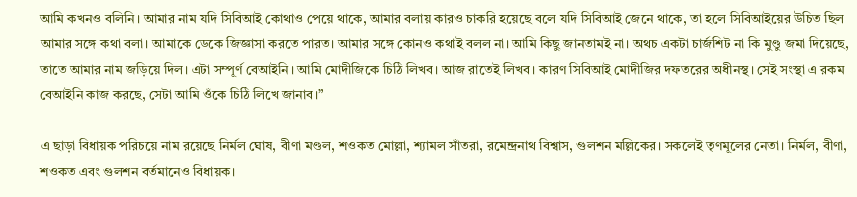আমি কখনও বলিনি। আমার নাম যদি সিবিআই কোথাও পেয়ে থাকে, আমার বলায় কারও চাকরি হয়েছে বলে যদি সিবিআই জেনে থাকে, তা হলে সিবিআইয়ের উচিত ছিল আমার সঙ্গে কথা বলা। আমাকে ডেকে জিজ্ঞাসা করতে পারত। আমার সঙ্গে কোনও কথাই বলল না। আমি কিছু জানতামই না। অথচ একটা চার্জশিট না কি মুণ্ডু জমা দিয়েছে, তাতে আমার নাম জড়িয়ে দিল। এটা সম্পূর্ণ বেআইনি। আমি মোদীজিকে চিঠি লিখব। আজ রাতেই লিখব। কারণ সিবিআই মোদীজির দফতরের অধীনস্থ। সেই সংস্থা এ রকম বেআইনি কাজ করছে, সেটা আমি ওঁকে চিঠি লিখে জানাব।”

এ ছাড়া বিধায়ক পরিচয়ে নাম রয়েছে নির্মল ঘোষ, বীণা মণ্ডল, শওকত মোল্লা, শ্যামল সাঁতরা, রমেন্দ্রনাথ বিশ্বাস, গুলশন মল্লিকের। সকলেই তৃণমূলের নেতা। নির্মল, বীণা, শওকত এবং গুলশন বর্তমানেও বিধায়ক।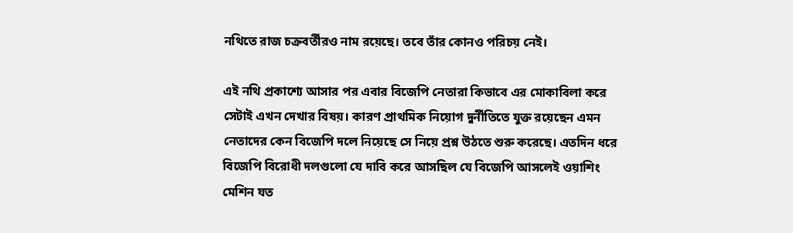নথিতে রাজ চক্রবর্তীরও নাম রয়েছে। তবে তাঁর কোনও পরিচয় নেই।

এই নথি প্রকাশ্যে আসার পর এবার বিজেপি নেতারা কিভাবে এর মোকাবিলা করে সেটাই এখন দেখার বিষয়। কারণ প্রাথমিক নিয়োগ দুর্নীতিতে যুক্ত রয়েছেন এমন নেতাদের কেন বিজেপি দলে নিয়েছে সে নিয়ে প্রশ্ন উঠতে শুরু করেছে। এতদিন ধরে বিজেপি বিরোধী দলগুলো যে দাবি করে আসছিল যে বিজেপি আসলেই ওয়াশিং মেশিন যত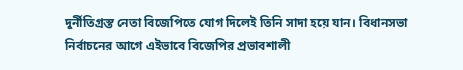দুর্নীতিগ্রস্ত নেতা বিজেপিতে যোগ দিলেই তিনি সাদা হয়ে যান। বিধানসভা নির্বাচনের আগে এইভাবে বিজেপির প্রভাবশালী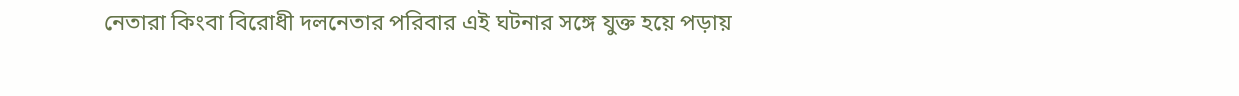নেতারা কিংবা বিরোধী দলনেতার পরিবার এই ঘটনার সঙ্গে যুক্ত হয়ে পড়ায়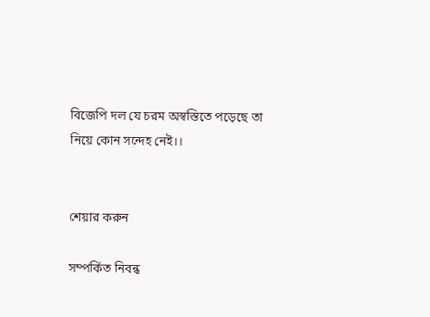বিজেপি দল যে চরম অস্বস্তিতে পড়েছে তা নিয়ে কোন সন্দেহ নেই।।


শেয়ার করুন

সম্পর্কিত নিবন্ধ